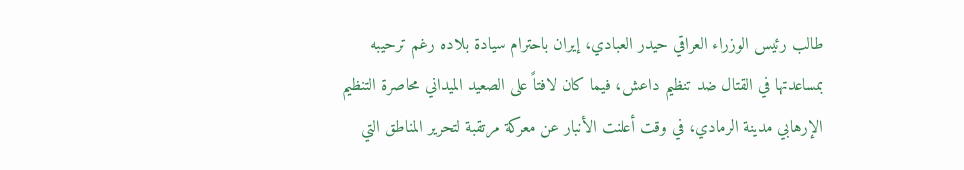طالب رئيس الوزراء العراقي حيدر العبادي، إيران باحترام سيادة بلاده رغم ترحيبه بمساعدتها في القتال ضد تنظيم داعش، فيما كان لافتاً على الصعيد الميداني محاصرة التنظيم الإرهابي مدينة الرمادي، في وقت أعلنت الأنبار عن معركة مرتقبة لتحرير المناطق التي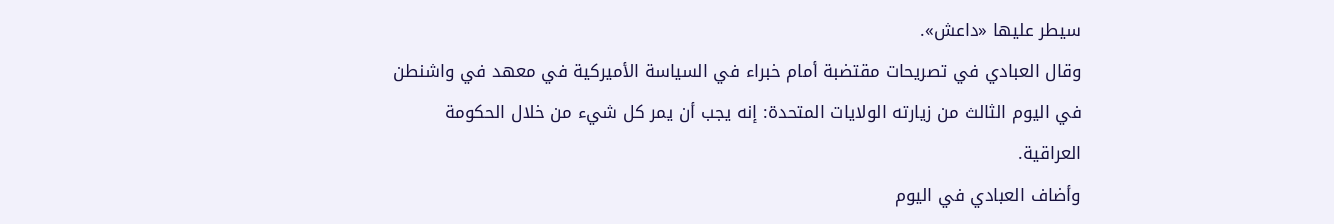سيطر عليها «داعش».
وقال العبادي في تصريحات مقتضبة أمام خبراء في السياسة الأميركية في معهد في واشنطن في اليوم الثالث من زيارته الولايات المتحدة: إنه يجب أن يمر كل شيء من خلال الحكومة العراقية.
وأضاف العبادي في اليوم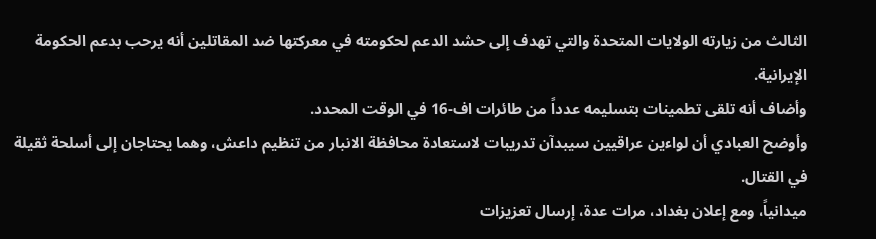الثالث من زيارته الولايات المتحدة والتي تهدف إلى حشد الدعم لحكومته في معركتها ضد المقاتلين أنه يرحب بدعم الحكومة الإيرانية.
وأضاف أنه تلقى تطمينات بتسليمه عدداً من طائرات اف-16 في الوقت المحدد.
وأوضح العبادي أن لواءين عراقيين سيبدآن تدريبات لاستعادة محافظة الانبار من تنظيم داعش، وهما يحتاجان إلى أسلحة ثقيلة في القتال.
ميدانياً، ومع إعلان بغداد، مرات عدة، إرسال تعزيزات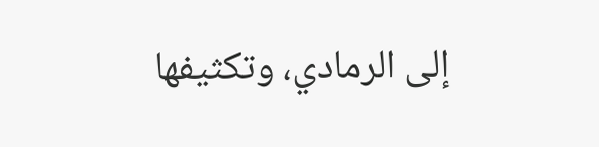إلى الرمادي، وتكثيفها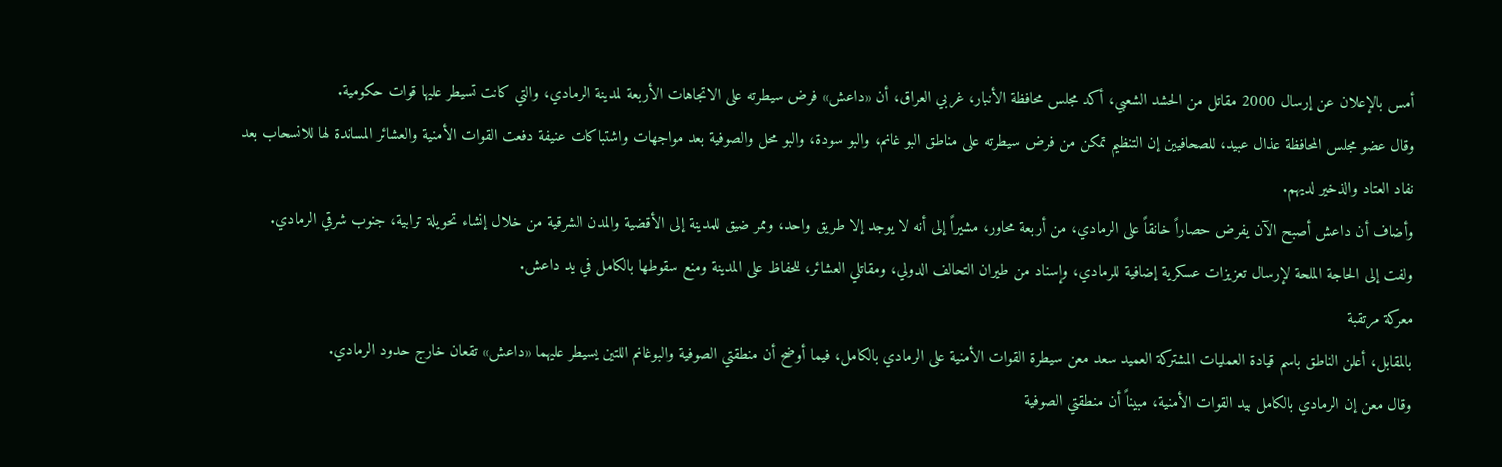أمس بالإعلان عن إرسال 2000 مقاتل من الحشد الشعبي، أكد مجلس محافظة الأنبار، غربي العراق، أن «داعش» فرض سيطرته على الاتجاهات الأربعة لمدينة الرمادي، والتي كانت تسيطر عليها قوات حكومية.
وقال عضو مجلس المحافظة عذال عبيد، للصحافيين إن التنظيم تمكن من فرض سيطرته على مناطق البو غانم، والبو سودة، والبو محل والصوفية بعد مواجهات واشتباكات عنيفة دفعت القوات الأمنية والعشائر المساندة لها للانسحاب بعد نفاد العتاد والذخير لديهم.
وأضاف أن داعش أصبح الآن يفرض حصاراً خانقاً على الرمادي، من أربعة محاور، مشيراً إلى أنه لا يوجد إلا طريق واحد، وممر ضيق للمدينة إلى الأقضية والمدن الشرقية من خلال إنشاء تحويلة ترابية، جنوب شرقي الرمادي.
ولفت إلى الحاجة الملحة لإرسال تعزيزات عسكرية إضافية للرمادي، وإسناد من طيران التحالف الدولي، ومقاتلي العشائر، للحفاظ على المدينة ومنع سقوطها بالكامل في يد داعش.
معركة مرتقبة
بالمقابل، أعلن الناطق باسم قيادة العمليات المشتركة العميد سعد معن سيطرة القوات الأمنية على الرمادي بالكامل، فيما أوضح أن منطقتي الصوفية والبوغانم اللتين يسيطر عليهما «داعش» تقعان خارج حدود الرمادي.
وقال معن إن الرمادي بالكامل بيد القوات الأمنية، مبيناً أن منطقتي الصوفية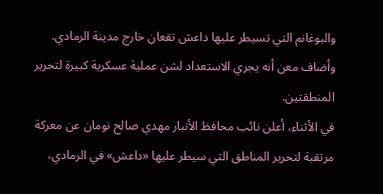والبوغانم التي تسيطر عليها داعش تقعان خارج مدينة الرمادي. وأضاف معن أنه يجري الاستعداد لشن عملية عسكرية كبيرة لتحرير المنطقتين.
في الأثناء، أعلن نائب محافظ الأنبار مهدي صالح نومان عن معركة مرتقبة لتحرير المناطق التي سيطر عليها «داعش» في الرمادي،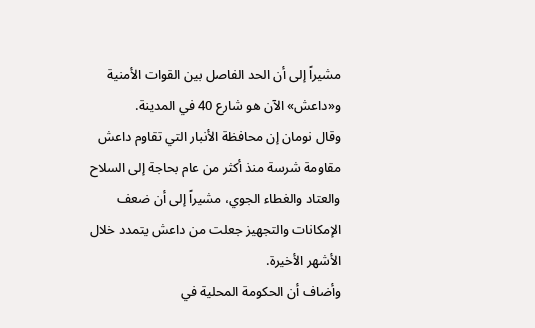مشيراً إلى أن الحد الفاصل بين القوات الأمنية و«داعش» الآن هو شارع 40 في المدينة.
وقال نومان إن محافظة الأنبار التي تقاوم داعش مقاومة شرسة منذ أكثر من عام بحاجة إلى السلاح والعتاد والغطاء الجوي، مشيراً إلى أن ضعف الإمكانات والتجهيز جعلت من داعش يتمدد خلال الأشهر الأخيرة.
وأضاف أن الحكومة المحلية في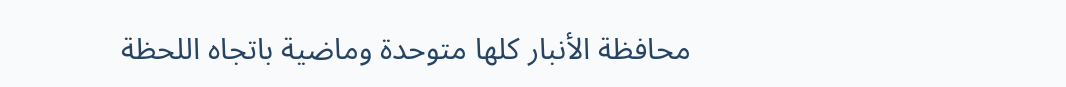محافظة الأنبار كلها متوحدة وماضية باتجاه اللحظة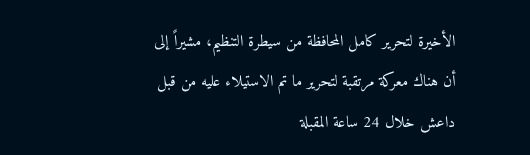الأخيرة لتحرير كامل المحافظة من سيطرة التنظيم، مشيراً إلى أن هناك معركة مرتقبة لتحرير ما تم الاستيلاء عليه من قبل داعش خلال 24 ساعة المقبلة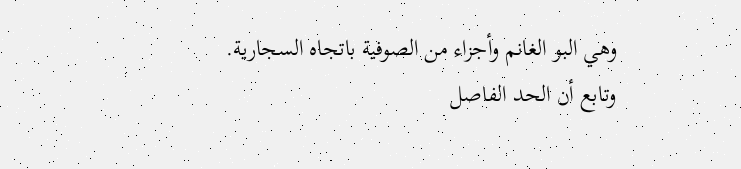وهي البو الغانم وأجزاء من الصوفية باتجاه السجارية.
وتابع أن الحد الفاصل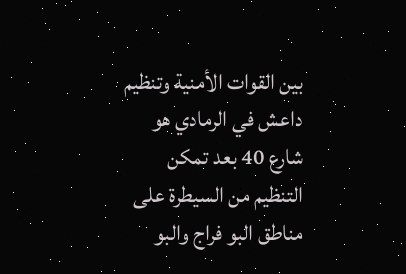بين القوات الأمنية وتنظيم داعش في الرمادي هو شارع 40 بعد تمكن التنظيم من السيطرة على مناطق البو فراج والبو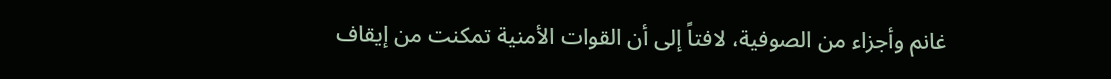غانم وأجزاء من الصوفية، لافتاً إلى أن القوات الأمنية تمكنت من إيقاف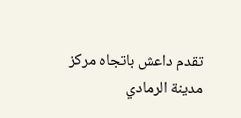تقدم داعش باتجاه مركز مدينة الرمادي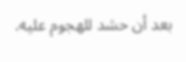بعد أن حشد للهجوم عليه.